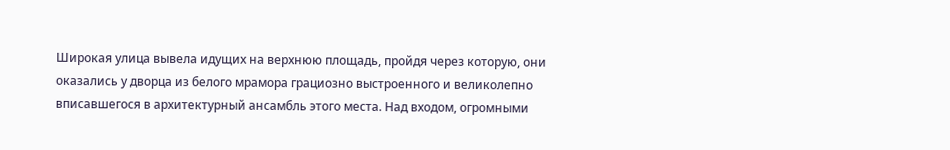Широкая улица вывела идущих на верхнюю площадь, пройдя через которую, они оказались у дворца из белого мрамора грациозно выстроенного и великолепно вписавшегося в архитектурный ансамбль этого места. Над входом, огромными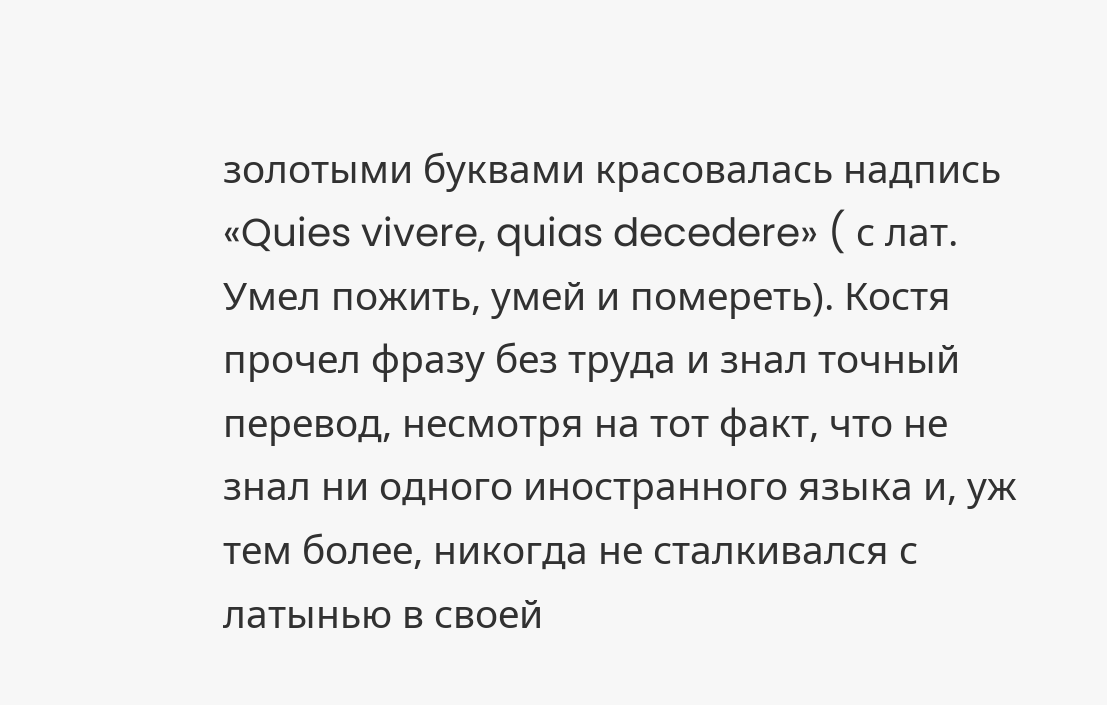золотыми буквами красовалась надпись «Quies vivere, quias decedere» ( с лат. Умел пожить, умей и помереть). Костя прочел фразу без труда и знал точный перевод, несмотря на тот факт, что не знал ни одного иностранного языка и, уж тем более, никогда не сталкивался с латынью в своей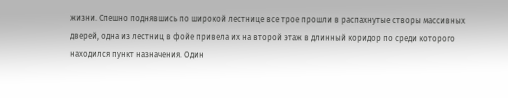жизни. Спешно поднявшись по широкой лестнице все трое прошли в распахнутые створы массивных дверей, одна из лестниц в фойе привела их на второй этаж в длинный коридор по среди которого находился пункт назначения. Один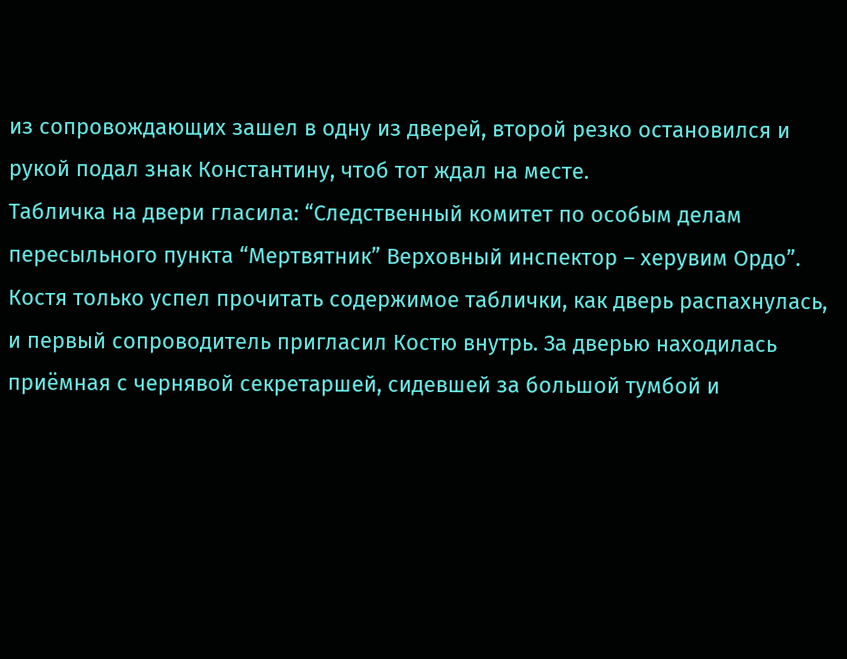из сопровождающих зашел в одну из дверей, второй резко остановился и рукой подал знак Константину, чтоб тот ждал на месте.
Табличка на двери гласила: “Следственный комитет по особым делам пересыльного пункта “Мертвятник” Верховный инспектор – херувим Ордо”. Костя только успел прочитать содержимое таблички, как дверь распахнулась, и первый сопроводитель пригласил Костю внутрь. За дверью находилась приёмная с чернявой секретаршей, сидевшей за большой тумбой и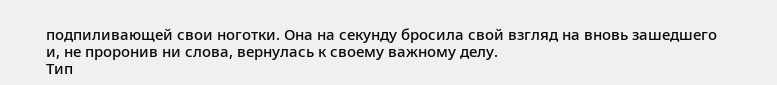подпиливающей свои ноготки. Она на секунду бросила свой взгляд на вновь зашедшего и, не проронив ни слова, вернулась к своему важному делу.
Тип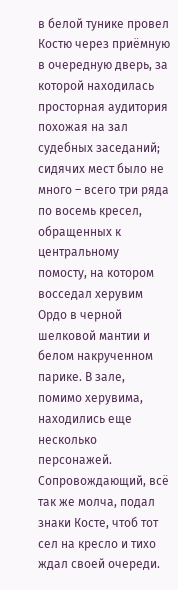в белой тунике провел Костю через приёмную в очередную дверь, за которой находилась просторная аудитория похожая на зал судебных заседаний; сидячих мест было не много – всего три ряда по восемь кресел, обращенных к центральному помосту, на котором восседал херувим Ордо в черной шелковой мантии и белом накрученном парике. В зале, помимо херувима, находились еще несколько персонажей. Сопровождающий, всё так же молча, подал знаки Косте, чтоб тот сел на кресло и тихо ждал своей очереди.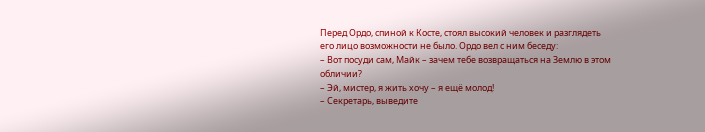Перед Ордо, спиной к Косте, стоял высокий человек и разглядеть его лицо возможности не было. Ордо вел с ним беседу:
– Вот посуди сам, Майк – зачем тебе возвращаться на Землю в этом обличии?
– Эй, мистер, я жить хочу – я ещё молод!
– Секретарь, выведите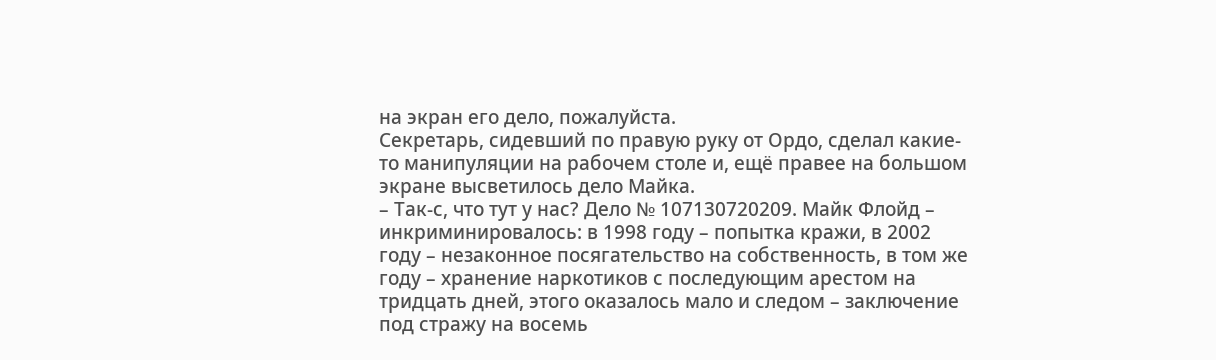на экран его дело, пожалуйста.
Секретарь, сидевший по правую руку от Ордо, сделал какие-то манипуляции на рабочем столе и, ещё правее на большом экране высветилось дело Майка.
– Так-с, что тут у нас? Дело № 107130720209. Майк Флойд – инкриминировалось: в 1998 году – попытка кражи, в 2002 году – незаконное посягательство на собственность, в том же году – хранение наркотиков с последующим арестом на тридцать дней, этого оказалось мало и следом – заключение под стражу на восемь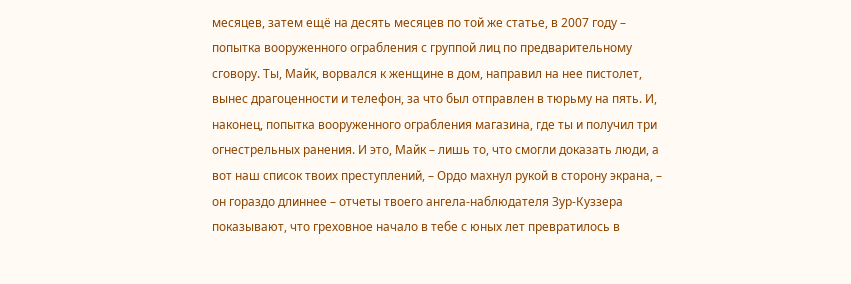месяцев, затем ещё на десять месяцев по той же статье, в 2007 году – попытка вооруженного ограбления с группой лиц по предварительному сговору. Ты, Майк, ворвался к женщине в дом, направил на нее пистолет, вынес драгоценности и телефон, за что был отправлен в тюрьму на пять. И, наконец, попытка вооруженного ограбления магазина, где ты и получил три огнестрельных ранения. И это, Майк – лишь то, что смогли доказать люди, а вот наш список твоих преступлений, – Ордо махнул рукой в сторону экрана, – он гораздо длиннее – отчеты твоего ангела-наблюдателя Зур-Куззера показывают, что греховное начало в тебе с юных лет превратилось в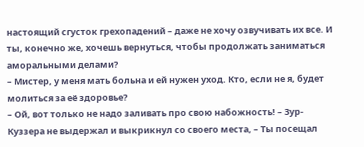настоящий сгусток грехопадений – даже не хочу озвучивать их все. И ты, конечно же, хочешь вернуться, чтобы продолжать заниматься аморальными делами?
– Мистер, у меня мать больна и ей нужен уход. Кто, если не я, будет молиться за её здоровье?
– Ой, вот только не надо заливать про свою набожность! – Зур-Куззера не выдержал и выкрикнул со своего места, – Ты посещал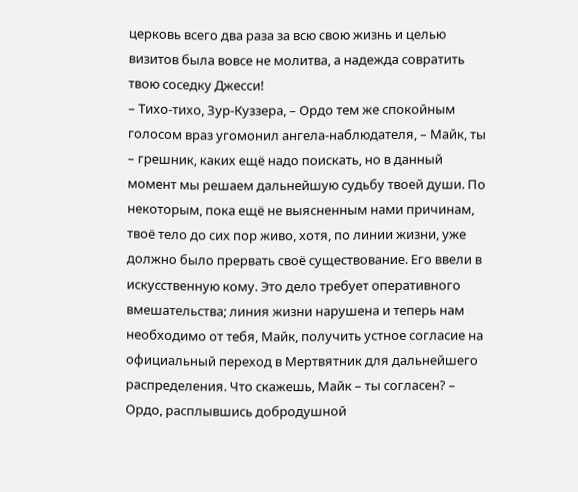церковь всего два раза за всю свою жизнь и целью визитов была вовсе не молитва, а надежда совратить твою соседку Джесси!
– Тихо-тихо, Зур-Куззера, – Ордо тем же спокойным голосом враз угомонил ангела-наблюдателя, – Майк, ты – грешник, каких ещё надо поискать, но в данный момент мы решаем дальнейшую судьбу твоей души. По некоторым, пока ещё не выясненным нами причинам, твоё тело до сих пор живо, хотя, по линии жизни, уже должно было прервать своё существование. Его ввели в искусственную кому. Это дело требует оперативного вмешательства; линия жизни нарушена и теперь нам необходимо от тебя, Майк, получить устное согласие на официальный переход в Мертвятник для дальнейшего распределения. Что скажешь, Майк – ты согласен? – Ордо, расплывшись добродушной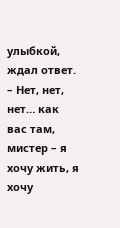улыбкой, ждал ответ.
– Нет, нет, нет… как вас там, мистер – я хочу жить, я хочу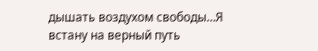дышать воздухом свободы…Я встану на верный путь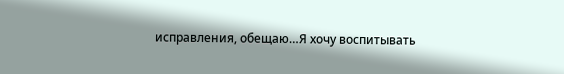исправления, обещаю…Я хочу воспитывать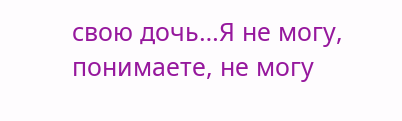свою дочь…Я не могу, понимаете, не могу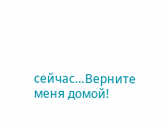сейчас…Верните меня домой!